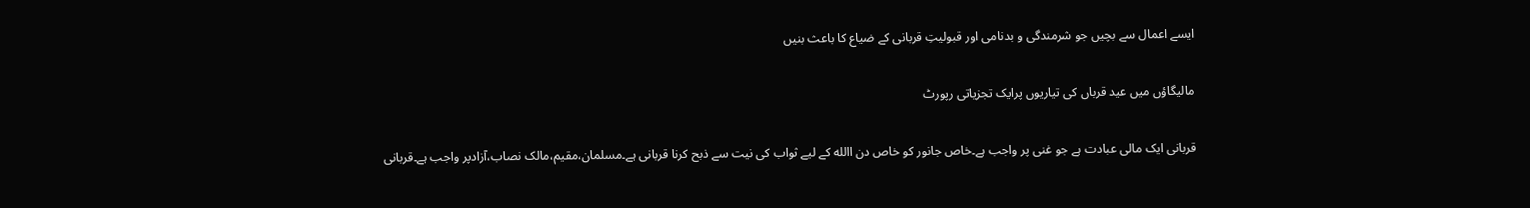ایسے اعمال سے بچیں جو شرمندگی و بدنامی اور قبولیتِ قربانی کے ضیاع کا باعث بنیں

مالیگاؤں میں عید قرباں کی تیاریوں پرایک تجزیاتی رپورٹ

قربانی ایک مالی عبادت ہے جو غنی پر واجب ہے۔خاص جانور کو خاص دن االله کے لیے ثواب کی نیت سے ذبح کرنا قربانی ہے۔مسلمان،مقیم،مالک نصاب،آزادپر واجب ہے۔قربانی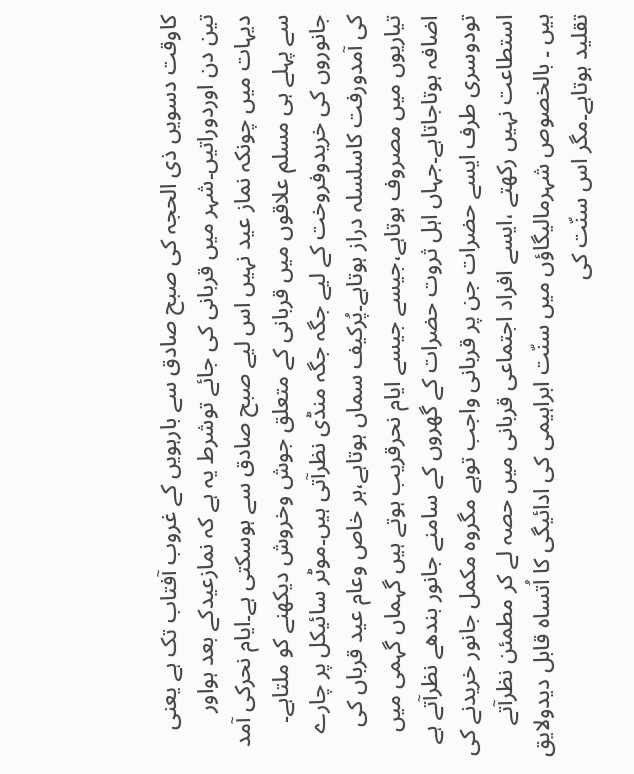کاوقت دسویں ذی الحجہ کی صبح صادق سے بارہویں کے غروب آفتاب تک ہے یعنی تین دن اوردوراتیں۔شہر میں قربانی کی جائے توشرط یہ ہے کہ نمازعیدکے بعد ہواور دیہات میں چونکہ نماز عید نہیں اس لیے صبح صادق سے ہوسکتی ہے۔ایام نحرکی آمد سے پہلے ہی مسلم علاقوں میں قربانی کے متعلق جوش وخروش دیکھنے کو ملتاہے۔ جانوروں کی خریدوفروخت کے لیے جگہ جگہ منڈی نظرآتی ہیں۔موٹر سائیکل پر چارے کی آمدورفت کاسلسلہ دراز ہوتاہے۔پُرکیف سماں ہوتاہے،ہر خاص وعام عید قرباں کی تیاریوں میں مصروف ہوتاہے،جیسے جیسے ایام نحرقریب ہوتے ہیں گہماں گہمی میں اضافہ ہوتاجاتاہے۔جہاں اہل ثروت حضرات کے گھروں کے سامنے جانور بندھے نظرآتے ہے تودوسری طرف ایسے حضرات جن پر قربانی واجب توہے مگروہ مکمل جانور خریدنے کی استطاعت نہیں رکھتے ،ایسے افراد اجتماعی قربانی میں حصہ لے کر مطمئن نظرآتے ہیں ۔ بالخصوص شہرمالیگاؤں میں سنّت ابراہیمی کی ادائیگی کا اُتساہ قابل دیدولایق تقلید ہوتاہے۔مگر اس سنّت کی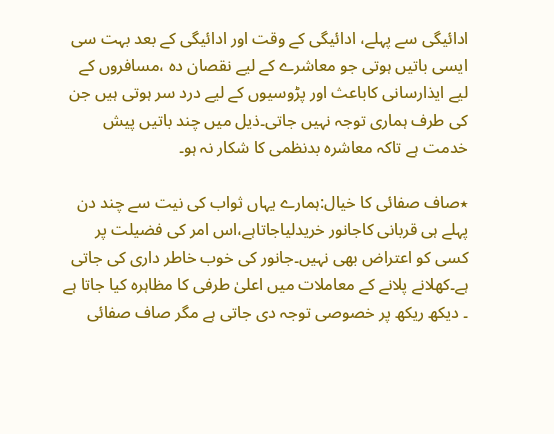ادائیگی سے پہلے، ادائیگی کے وقت اور ادائیگی کے بعد بہت سی ایسی باتیں ہوتی جو معاشرے کے لیے نقصان دہ ،مسافروں کے لیے ایذارسانی کاباعث اور پڑوسیوں کے لیے درد سر ہوتی ہیں جن کی طرف ہماری توجہ نہیں جاتی۔ذیل میں چند باتیں پیش خدمت ہے تاکہ معاشرہ بدنظمی کا شکار نہ ہو۔

٭صاف صفائی کا خیال:ہمارے یہاں ثواب کی نیت سے چند دن پہلے ہی قربانی کاجانور خریدلیاجاتاہے،اس امر کی فضیلت پر کسی کو اعتراض بھی نہیں۔جانور کی خوب خاطر داری کی جاتی ہے۔کھلانے پلانے کے معاملات میں اعلیٰ طرفی کا مظاہرہ کیا جاتا ہے ۔ دیکھ ریکھ پر خصوصی توجہ دی جاتی ہے مگر صاف صفائی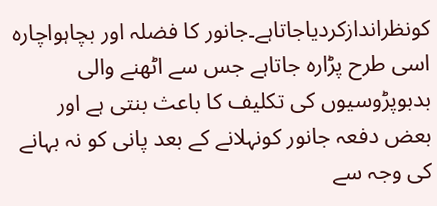کونظراندازکردیاجاتاہے۔جانور کا فضلہ اور بچاہواچارہ اسی طرح پڑارہ جاتاہے جس سے اٹھنے والی بدبوپڑوسیوں کی تکلیف کا باعث بنتی ہے اور بعض دفعہ جانور کونہلانے کے بعد پانی کو نہ بہانے کی وجہ سے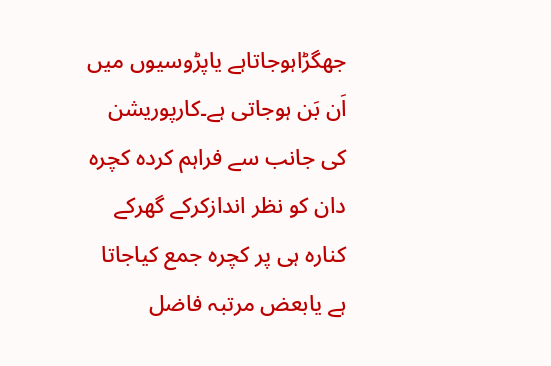جھگڑاہوجاتاہے یاپڑوسیوں میں اَن بَن ہوجاتی ہے۔کارپوریشن کی جانب سے فراہم کردہ کچرہ دان کو نظر اندازکرکے گھرکے کنارہ ہی پر کچرہ جمع کیاجاتا ہے یابعض مرتبہ فاضل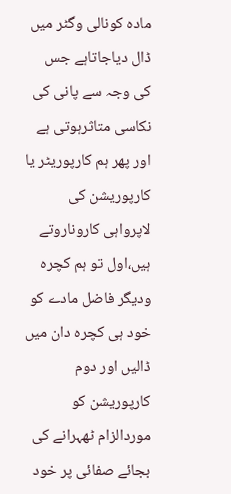مادہ کونالی وگٹر میں ڈال دیاجاتاہے جس کی وجہ سے پانی کی نکاسی متاثرہوتی ہے اور پھر ہم کارپوریٹر یا کارپوریشن کی لاپرواہی کاروناروتے ہیں،اول تو ہم کچرہ ودیگر فاضل مادے کو خود ہی کچرہ دان میں ڈالیں اور دوم کارپوریشن کو موردالزام ٹھہرانے کی بجائے صفائی پر خود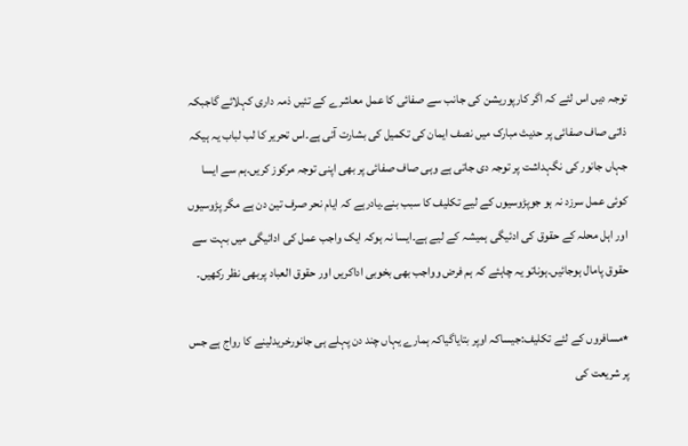توجہ دیں اس لئے کہ اگر کارپوریشن کی جانب سے صفائی کا عمل معاشرے کے تئیں ذمہ داری کہلائے گاجبکہ ذاتی صاف صفائی پر حدیث مبارک میں نصف ایمان کی تکمیل کی بشارت آئی ہے۔اس تحریر کا لب لباب یہ ہیکہ جہاں جانور کی نگہداشت پر توجہ دی جاتی ہے وہی صاف صفائی پر بھی اپنی توجہ مرکوز کریں۔ہم سے ایسا کوئی عمل سرزد نہ ہو جوپڑوسیوں کے لیے تکلیف کا سبب بنے۔یادرہے کہ ایام نحر صرف تین دن ہے مگر پڑوسیوں اور اہل محلہ کے حقوق کی ادئیگی ہمیشہ کے لیے ہے۔ایسا نہ ہوکہ ایک واجب عمل کی ادائیگی میں بہت سے حقوق پامال ہوجائیں۔ہوناتو یہ چاہئے کہ ہم فرض وواجب بھی بخوبی اداکریں اور حقوق العباد پربھی نظر رکھیں۔

٭مسافروں کے لئے تکلیف:جیساکہ اوپر بتایاگیاکہ ہمارے یہاں چند دن پہلے ہی جانورخریدلینے کا رواج ہے جس پر شریعت کی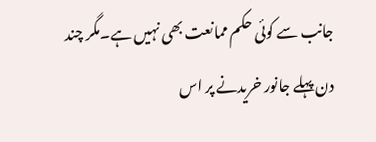جانب سے کوئی حکم ممانعت بھی نہیں ہے۔مگر چند دن پہلے جانور خریدنے پر اس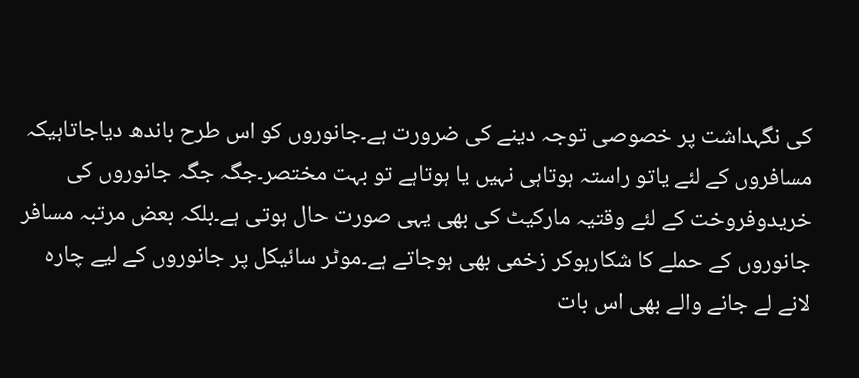کی نگہداشت پر خصوصی توجہ دینے کی ضرورت ہے۔جانوروں کو اس طرح باندھ دیاجاتاہیکہ مسافروں کے لئے یاتو راستہ ہوتاہی نہیں یا ہوتاہے تو بہت مختصر۔جگہ جگہ جانوروں کی خریدوفروخت کے لئے وقتیہ مارکیٹ کی بھی یہی صورت حال ہوتی ہے۔بلکہ بعض مرتبہ مسافر جانوروں کے حملے کا شکارہوکر زخمی بھی ہوجاتے ہے۔موٹر سائیکل پر جانوروں کے لیے چارہ لانے لے جانے والے بھی اس بات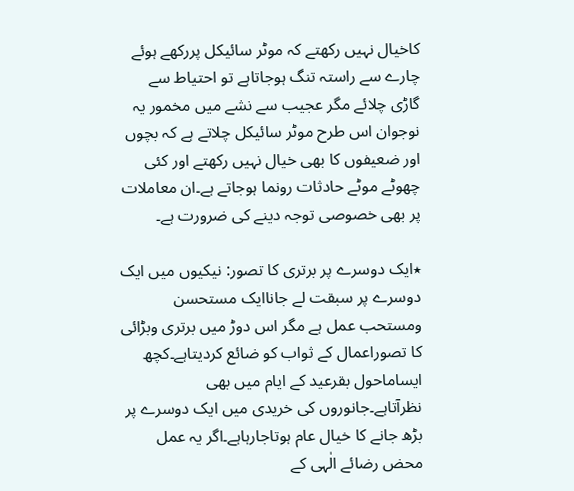کاخیال نہیں رکھتے کہ موٹر سائیکل پررکھے ہوئے چارے سے راستہ تنگ ہوجاتاہے تو احتیاط سے گاڑی چلائے مگر عجیب سے نشے میں مخمور یہ نوجوان اس طرح موٹر سائیکل چلاتے ہے کہ بچوں اور ضعیفوں کا بھی خیال نہیں رکھتے اور کئی چھوٹے موٹے حادثات رونما ہوجاتے ہے۔ان معاملات پر بھی خصوصی توجہ دینے کی ضرورت ہے۔

٭ایک دوسرے پر برتری کا تصور: نیکیوں میں ایک دوسرے پر سبقت لے جاناایک مستحسن ومستحب عمل ہے مگر اس دوڑ میں برتری وبڑائی کا تصوراعمال کے ثواب کو ضائع کردیتاہے۔کچھ ایساماحول بقرعید کے ایام میں بھی نظرآتاہے۔جانوروں کی خریدی میں ایک دوسرے پر بڑھ جانے کا خیال عام ہوتاجارہاہے۔اگر یہ عمل محض رضائے الٰہی کے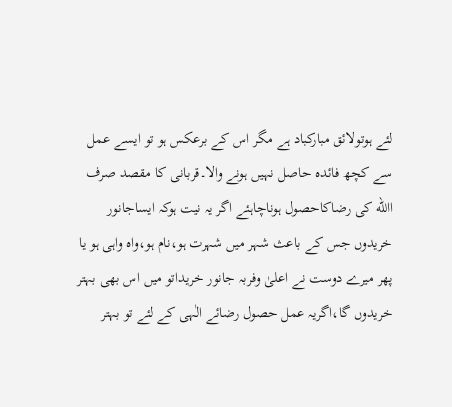لئے ہوتولائق مبارکباد ہے مگر اس کے برعکس ہو تو ایسے عمل سے کچھ فائدہ حاصل نہیں ہونے والا۔قربانی کا مقصد صرف االله کی رضاکاحصول ہوناچاہئے اگر یہ نیت ہوکہ ایساجانور خریدوں جس کے باعث شہر میں شہرت ہو،نام ہو،واہ واہی ہو یا پھر میرے دوست نے اعلیٰ وفربہ جانور خریداتو میں اس بھی بہتر خریدوں گا،اگریہ عمل حصول رضائے الٰہی کے لئے تو بہتر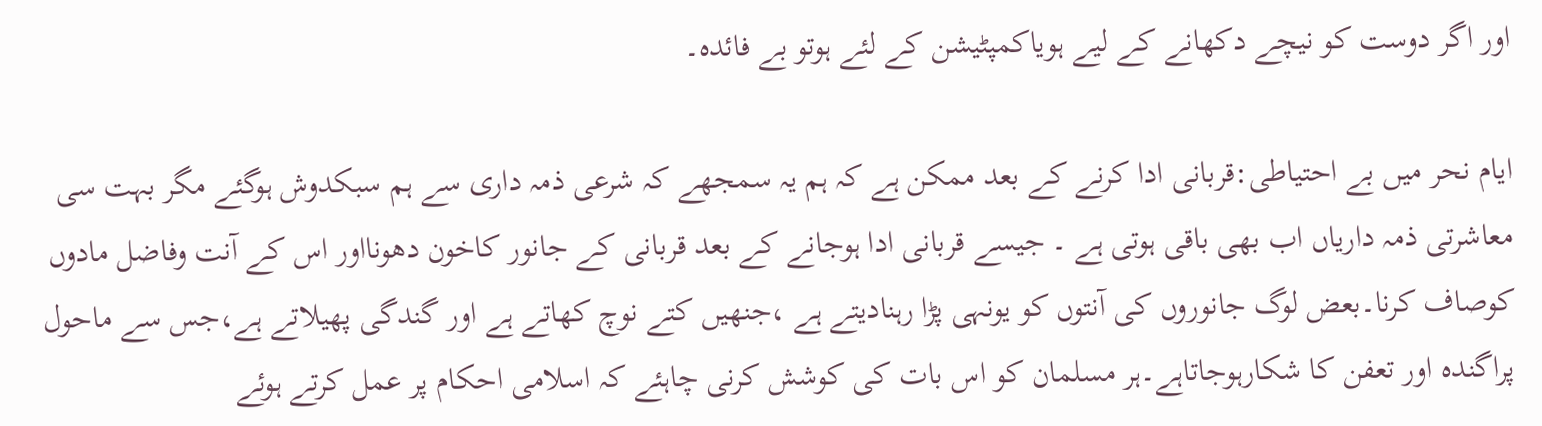اور اگر دوست کو نیچے دکھانے کے لیے ہویاکمپٹیشن کے لئے ہوتو بے فائدہ۔

ایام نحر میں بے احتیاطی:قربانی ادا کرنے کے بعد ممکن ہے کہ ہم یہ سمجھے کہ شرعی ذمہ داری سے ہم سبکدوش ہوگئے مگر بہت سی معاشرتی ذمہ داریاں اب بھی باقی ہوتی ہے ۔ جیسے قربانی ادا ہوجانے کے بعد قربانی کے جانور کاخون دھونااور اس کے آنت وفاضل مادوں کوصاف کرنا۔بعض لوگ جانوروں کی آنتوں کو یونہی پڑا رہنادیتے ہے ،جنھیں کتے نوچ کھاتے ہے اور گندگی پھیلاتے ہے،جس سے ماحول پراگندہ اور تعفن کا شکارہوجاتاہے۔ہر مسلمان کو اس بات کی کوشش کرنی چاہئے کہ اسلامی احکام پر عمل کرتے ہوئے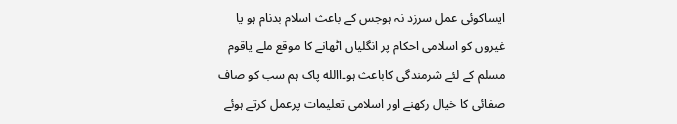ایساکوئی عمل سرزد نہ ہوجس کے باعث اسلام بدنام ہو یا غیروں کو اسلامی احکام پر انگلیاں اٹھانے کا موقع ملے یاقوم مسلم کے لئے شرمندگی کاباعث ہو۔االله پاک ہم سب کو صاف صفائی کا خیال رکھنے اور اسلامی تعلیمات پرعمل کرتے ہوئے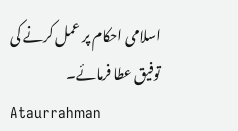اسلامی احکام پر عمل کرنے کی توفیق عطا فرمائے۔
Ataurrahman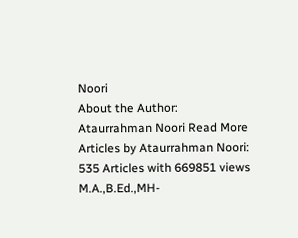Noori
About the Author: Ataurrahman Noori Read More Articles by Ataurrahman Noori: 535 Articles with 669851 views M.A.,B.Ed.,MH-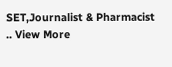SET,Journalist & Pharmacist .. View More